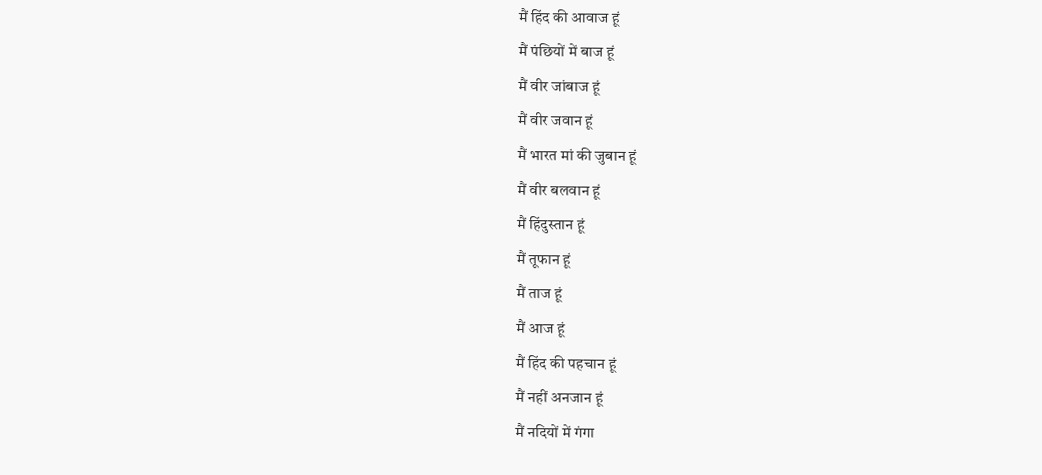मैं हिंद की आवाज हूं
मैं पंछियों में बाज हूं
मैं वीर जांबाज हूं
मैं वीर जवान हूं
मैं भारत मां की जुबान हूं
मैं वीर बलवान हूं
मैं हिंदुस्तान हूं
मैं तूफान हूं
मैं ताज हूं
मैं आज हूं
मैं हिंद की पहचान हूं
मैं नहीं अनजान हूं
मैं नदियों में गंगा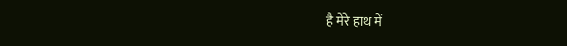है मेरे हाथ में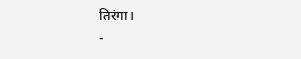तिरंगा।
-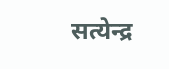सत्येन्द्र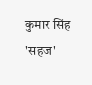कुमार सिंह 'सहज'